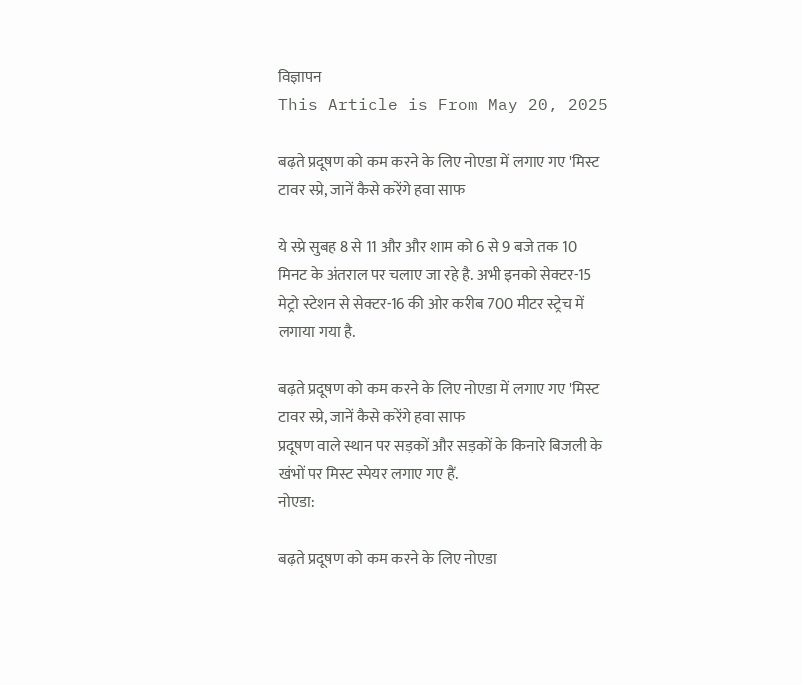विज्ञापन
This Article is From May 20, 2025

बढ़ते प्रदूषण को कम करने के लिए नोएडा में लगाए गए 'मिस्ट टावर स्प्रे, जानें कैसे करेंगे हवा साफ

ये स्प्रे सुबह 8 से 11 और और शाम को 6 से 9 बजे तक 10 मिनट के अंतराल पर चलाए जा रहे है. अभी इनको सेक्टर-15 मेट्रो स्टेशन से सेक्टर-16 की ओर करीब 700 मीटर स्ट्रेच में लगाया गया है.

बढ़ते प्रदूषण को कम करने के लिए नोएडा में लगाए गए 'मिस्ट टावर स्प्रे, जानें कैसे करेंगे हवा साफ
प्रदूषण वाले स्थान पर सड़कों और सड़कों के किनारे बिजली के खंभों पर मिस्ट स्पेयर लगाए गए हैं.
नोएडा:

बढ़ते प्रदूषण को कम करने के लिए नोएडा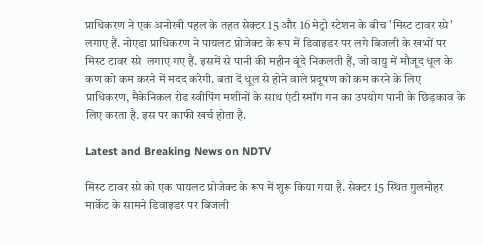प्राधिकरण ने एक अनोखी पहल के तहत सेक्टर 15 और 16 मेट्रो स्टेशन के बीच 'मिस्ट टावर स्प्रे' लगाए हैं. नोएडा प्राधिकरण ने पायलट प्रोजेक्ट के रूप में डिवाइडर पर लगे बिजली के खभों पर मिस्ट टावर स्प्रे  लगाए गए हैं. इसमें से पानी की महीन बूंदे निकलती हैं, जो वायु में मौजूद धूल के कण को कम करने में मदद करेगी. बता दें धूल से होने वाले प्रदूषण को कम करने के लिए प्राधिकरण, मैकेनिकल रोड स्वीपिंग मशीनों के साथ एंटी स्मॉग गन का उपयोग पानी के छिड़काव के लिए करता है. इस पर काफी खर्च होता है.

Latest and Breaking News on NDTV

मिस्ट टावर स्प्रे को एक पायलट प्रोजेक्ट के रूप में शुरू किया गया है. सेक्टर 15 स्थित गुलमोहर मार्केट के सामने डिवाइडर पर बिजली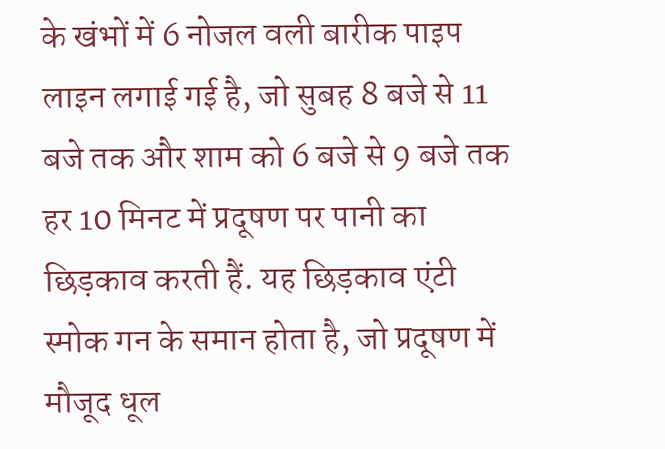के खंभों में 6 नोजल वली बारीक पाइप लाइन लगाई गई है, जो सुबह 8 बजे से 11 बजे तक और शाम को 6 बजे से 9 बजे तक हर 10 मिनट में प्रदूषण पर पानी का छिड़काव करती हैं. यह छिड़काव एंटी स्मोक गन के समान होता है, जो प्रदूषण में मौजूद धूल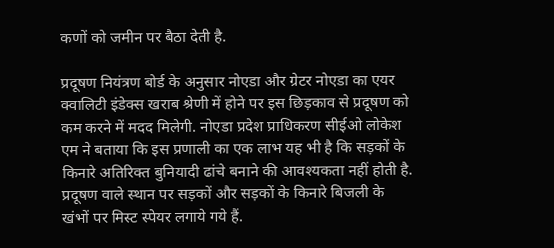कणों को जमीन पर बैठा देती है.

प्रदूषण नियंत्रण बोर्ड के अनुसार नोएडा और ग्रेटर नोएडा का एयर क्वालिटी इंडेक्स खराब श्रेणी में होने पर इस छिड़काव से प्रदूषण को कम करने में मदद मिलेगी. नोएडा प्रदेश प्राधिकरण सीईओ लोकेश एम ने बताया कि इस प्रणाली का एक लाभ यह भी है कि सड़कों के किनारे अतिरिक्त बुनियादी ढांचे बनाने की आवश्यकता नहीं होती है. प्रदूषण वाले स्थान पर सड़कों और सड़कों के किनारे बिजली के खंभों पर मिस्ट स्पेयर लगाये गये हैं.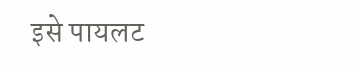इसे पायलट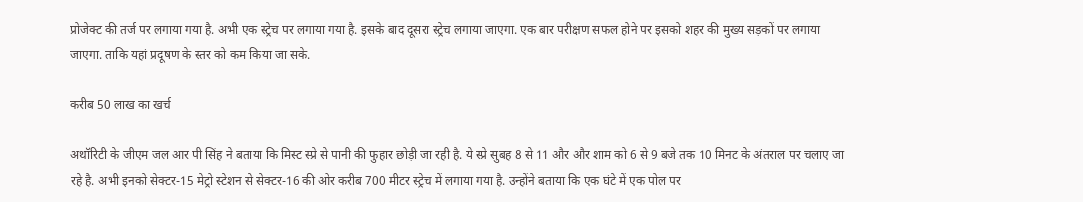प्रोजेक्ट की तर्ज पर लगाया गया है. अभी एक स्ट्रेच पर लगाया गया है. इसके बाद दूसरा स्ट्रेच लगाया जाएगा. एक बार परीक्षण सफल होने पर इसको शहर की मुख्य सड़कों पर लगाया जाएगा. ताकि यहां प्रदूषण के स्तर को कम किया जा सके.

करीब 50 लाख का खर्च

अथॉरिटी के जीएम जल आर पी सिंह ने बताया कि मिस्ट स्प्रे से पानी की फुहार छोड़ी जा रही है. ये स्प्रे सुबह 8 से 11 और और शाम को 6 से 9 बजे तक 10 मिनट के अंतराल पर चलाए जा रहे है. अभी इनको सेक्टर-15 मेट्रो स्टेशन से सेक्टर-16 की ओर करीब 700 मीटर स्ट्रेच में लगाया गया है. उन्होंने बताया कि एक घंटे में एक पोल पर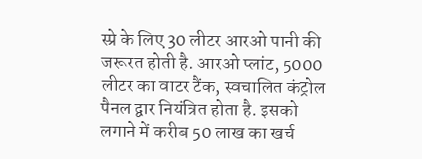स्प्रे के लिए 30 लीटर आरओ पानी की जरूरत होती है. आरओ प्लांट, 5000 लीटर का वाटर टैंक, स्वचालित कंट्रोल पैनल द्वार नियंत्रित होता है. इसको लगाने में करीब 50 लाख का खर्च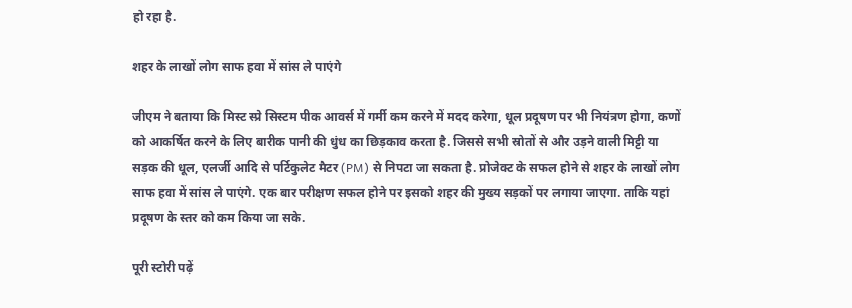हो रहा है.

शहर के लाखों लोग साफ हवा में सांस ले पाएंगे

जीएम ने बताया कि मिस्ट स्प्रे सिस्टम पीक आवर्स में गर्मी कम करने में मदद करेगा, धूल प्रदूषण पर भी नियंत्रण होगा, कणों को आकर्षित करने के लिए बारीक पानी की धुंध का छिड़काव करता है. जिससे सभी स्रोतों से और उड़ने वाली मिट्टी या सड़क की धूल, एलर्जी आदि से पर्टिकुलेट मैटर (PM) से निपटा जा सकता है. प्रोजेक्ट के सफल होने से शहर के लाखों लोग साफ हवा में सांस ले पाएंगे. एक बार परीक्षण सफल होने पर इसको शहर की मुख्य सड़कों पर लगाया जाएगा. ताकि यहां प्रदूषण के स्तर को कम किया जा सके.

पूरी स्टोरी पढ़ें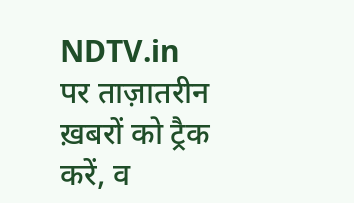NDTV.in पर ताज़ातरीन ख़बरों को ट्रैक करें, व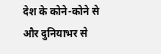देश के कोने-कोने से और दुनियाभर से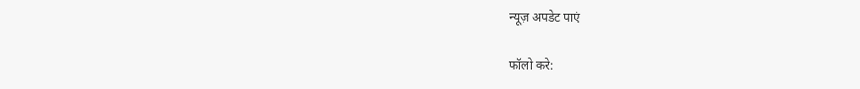न्यूज़ अपडेट पाएं

फॉलो करे: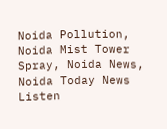Noida Pollution, Noida Mist Tower Spray, Noida News, Noida Today News
Listen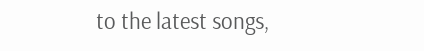to the latest songs,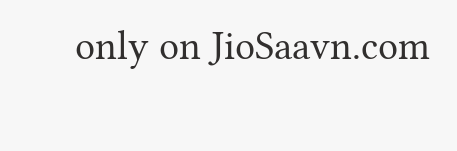only on JioSaavn.com